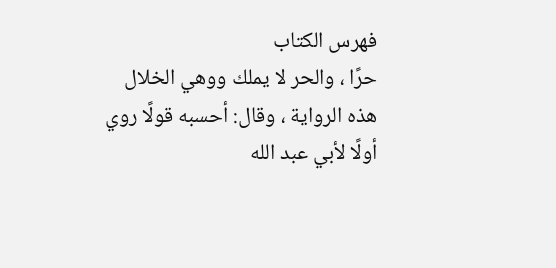فهرس الكتاب
حرًا ، والحر لا يملك ووهي الخلال هذه الرواية ، وقال: أحسبه قولًا روي أولًا لأبي عبد الله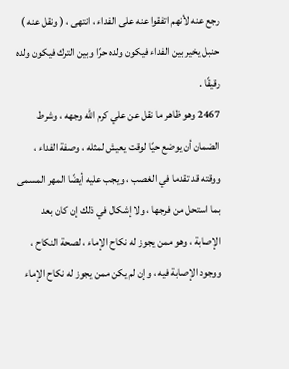رجع عنه لأنهم اتفقوا عنه على الفداء ، انتهى ، ( ونقل عنه ) حنبل يخير بين الفداء فيكون ولده حرًا وبين الترك فيكون ولده رقيقًا .
2467 وهو ظاهر ما نقل عن علي كرم الله وجهه ، وشرط الضمان أن يوضع حيًا لوقت يعيش لمثله ، وصفة الفداء ، ووقته قد تقدما في الغصب ، ويجب عليه أيضًا المهر المسمى بما استحل من فرجها ، ولا إشكال في ذلك إن كان بعد الإصابة ، وهو ممن يجوز له نكاح الإماء ، لصحة النكاح ، ووجود الإصابة فيه ، وإن لم يكن ممن يجوز له نكاح الإماء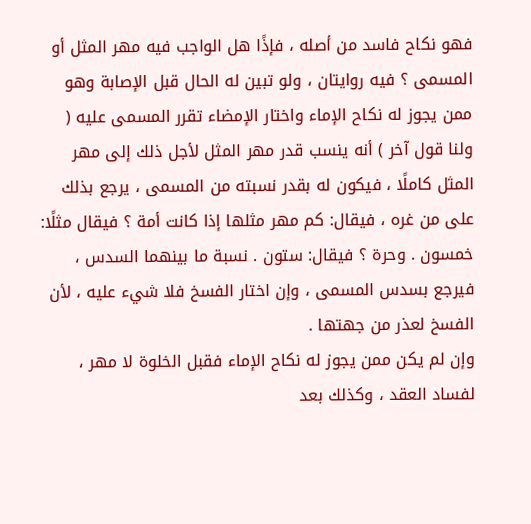فهو نكاح فاسد من أصله ، فإذًا هل الواجب فيه مهر المثل أو المسمى ؟ فيه روايتان ، ولو تبين له الحال قبل الإصابة وهو ممن يجوز له نكاح الإماء واختار الإمضاء تقرر المسمى عليه ( ولنا قول آخر ) أنه ينسب قدر مهر المثل لأجل ذلك إلى مهر المثل كاملًا ، فيكون له بقدر نسبته من المسمى ، يرجع بذلك على من غره ، فيقال: كم مهر مثلها إذا كانت أمة ؟ فيقال مثلًا: خمسون . وحرة ؟ فيقال: ستون . نسبة ما بينهما السدس ، فيرجع بسدس المسمى ، وإن اختار الفسخ فلا شيء عليه ، لأن الفسخ لعذر من جهتها .
وإن لم يكن ممن يجوز له نكاح الإماء فقبل الخلوة لا مهر ، لفساد العقد ، وكذلك بعد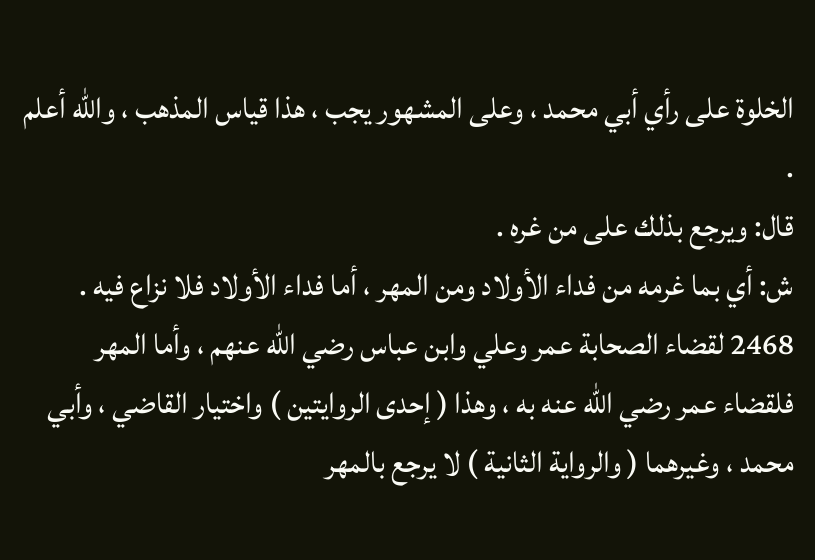الخلوة على رأي أبي محمد ، وعلى المشهور يجب ، هذا قياس المذهب ، والله أعلم .
قال: ويرجع بذلك على من غره .
ش: أي بما غرمه من فداء الأولاد ومن المهر ، أما فداء الأولاد فلا نزاع فيه .
2468 لقضاء الصحابة عمر وعلي وابن عباس رضي الله عنهم ، وأما المهر فلقضاء عمر رضي الله عنه به ، وهذا ( إحدى الروايتين ) واختيار القاضي ، وأبي محمد ، وغيرهما ( والرواية الثانية ) لا يرجع بالمهر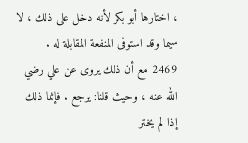، اختارها أبو بكر لأنه دخل على ذلك ، لا سيما وقد استوفى المنفعة المقابلة له .
2469 مع أن ذلك يروى عن علي رضي الله عنه ، وحيث قلنا: يرجع . فإنما ذلك إذا لم يختر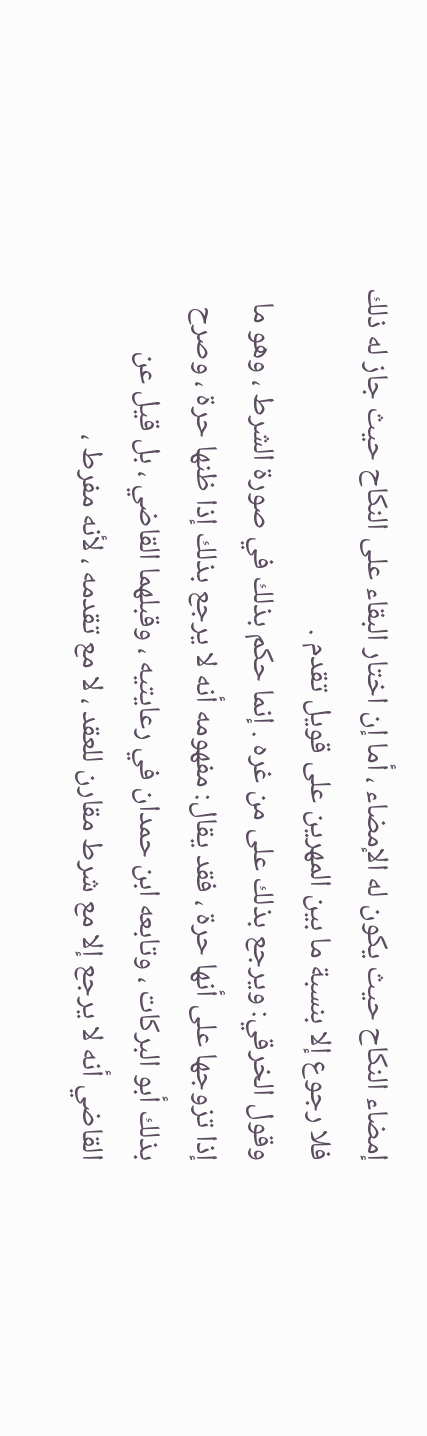إمضاء النكاح حيث يكون له الإمضاء ، أما إن اختار البقاء على النكاح حيث جاز له ذلك فلا رجوع إلا بنسبة ما بين المهرين على قويل تقدم .
وقول الخرقي: ويرجع بذلك على من غره . إنما حكم بذلك في صورة الشرط ، وهو ما إذا تزوجها على أنها حرة ، فقد يقال: مفهومه أنه لا يرجع بذلك إذا ظنها حرة ، وصرح بذلك أبو البركات ، وتابعه ابن حمدان في رعايتيه ، وقبلهما القاضي ، بل قيل عن القاضي أنه لا يرجع إلا مع شرط مقارن للعقد ، لا مع تقدمه ، لأنه مفرط ،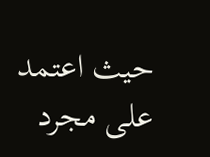حيث اعتمد على مجرد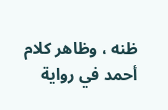ظنه ، وظاهر كلام أحمد في رواية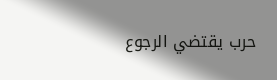حرب يقتضي الرجوع